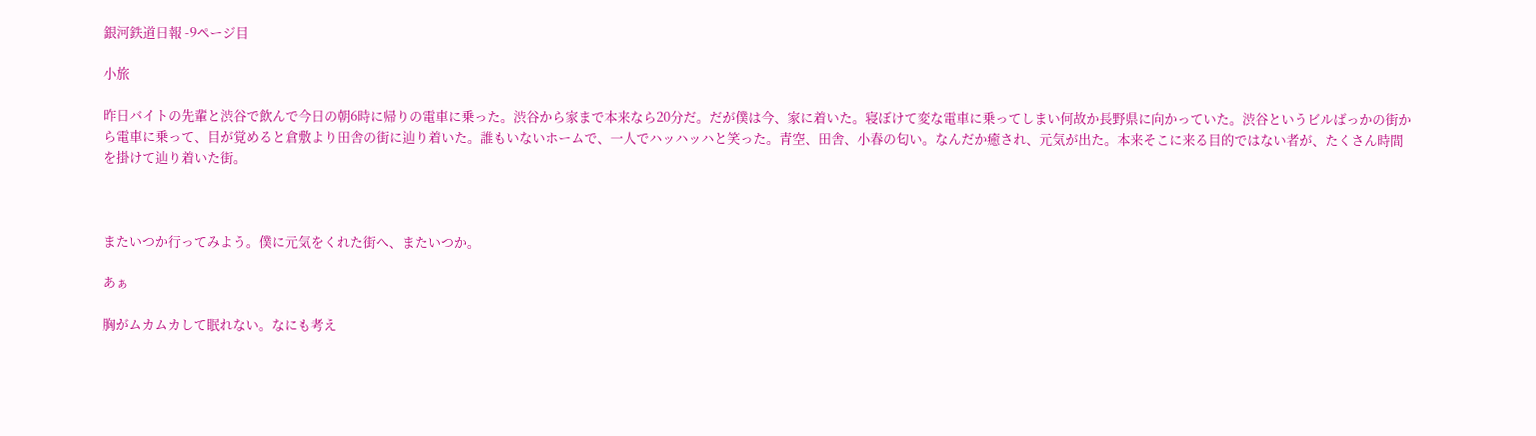銀河鉄道日報 -9ページ目

小旅

昨日バイトの先輩と渋谷で飲んで今日の朝6時に帰りの電車に乗った。渋谷から家まで本来なら20分だ。だが僕は今、家に着いた。寝ぼけて変な電車に乗ってしまい何故か長野県に向かっていた。渋谷というビルばっかの街から電車に乗って、目が覚めると倉敷より田舎の街に辿り着いた。誰もいないホームで、一人でハッハッハと笑った。青空、田舎、小春の匂い。なんだか癒され、元気が出た。本来そこに来る目的ではない者が、たくさん時間を掛けて辿り着いた街。



またいつか行ってみよう。僕に元気をくれた街へ、またいつか。

あぁ

胸がムカムカして眠れない。なにも考え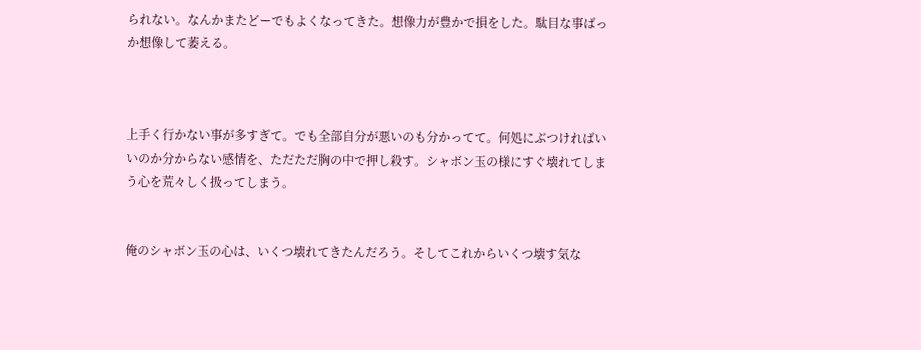られない。なんかまたどーでもよくなってきた。想像力が豊かで損をした。駄目な事ばっか想像して萎える。



上手く行かない事が多すぎて。でも全部自分が悪いのも分かってて。何処にぶつければいいのか分からない感情を、ただただ胸の中で押し殺す。シャボン玉の様にすぐ壊れてしまう心を荒々しく扱ってしまう。


俺のシャボン玉の心は、いくつ壊れてきたんだろう。そしてこれからいくつ壊す気な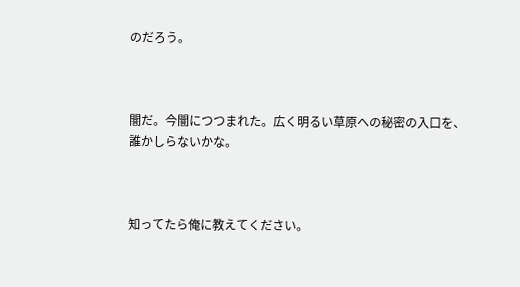のだろう。



闇だ。今闇につつまれた。広く明るい草原への秘密の入口を、誰かしらないかな。



知ってたら俺に教えてください。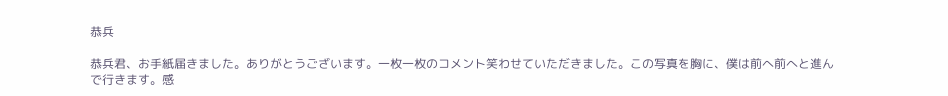恭兵

恭兵君、お手紙届きました。ありがとうございます。一枚一枚のコメント笑わせていただきました。この写真を胸に、僕は前へ前へと進んで行きます。感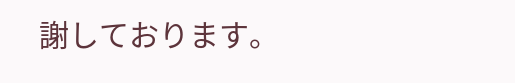謝しております。